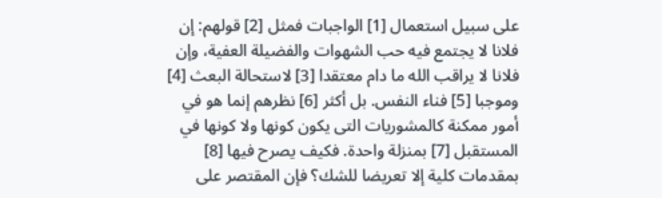على سبيل استعمال [1] الواجبات فمثل [2] قولهم: إن فلانا لا يجتمع فيه حب الشهوات والفضيلة العفية، وإن فلانا لا يراقب الله ما دام معتقدا [3] لاستحالة البعث [4]
وموجبا [5] فناء النفس. بل أكثر [6] نظرهم إنما هو في أمور ممكنة كالمشوريات التى يكون كونها ولا كونها في المستقبل [7] بمنزلة واحدة. فكيف يصرح فيها [8]
بمقدمات كلية إلا تعريضا للشك؟ فإن المقتصر على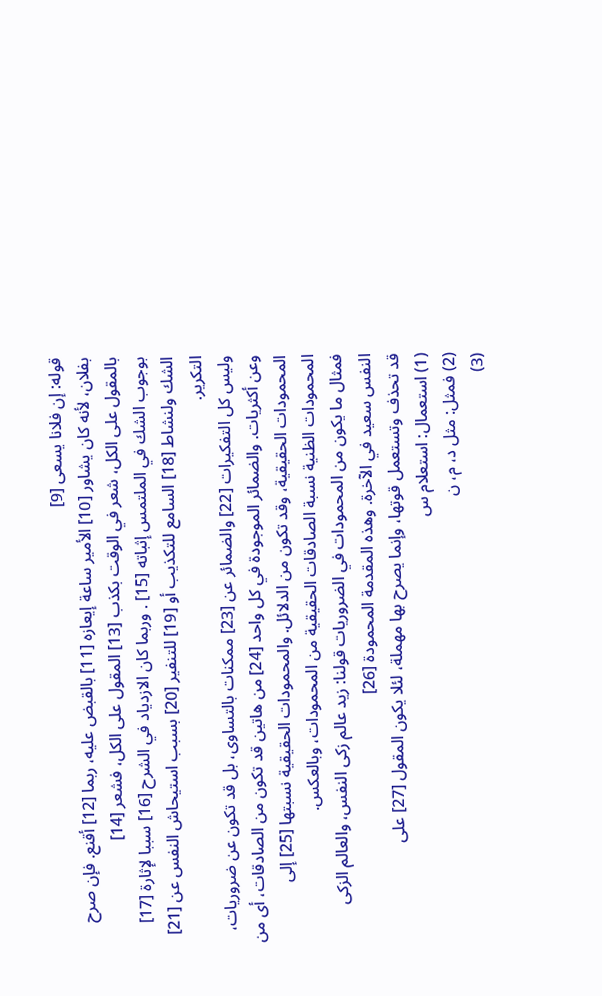قوله: إن فلانا يسعى [9]
بفلان، لأنه كان يشاور [10] الأمير ساعة إيعازه [11] بالقبض عليه، ربما [12] أقنع. فإن صرح بالمقول على الكل، شعر في الوقت بكذب [13] المقول على الكل، فشعر [14]
بوجوب الشك في الملتمس إثباته [15] . وربما كان الازدياد في الشرح [16] سببا لإثارة [17]
الشك ولنشاط [18] السامع للتكذيب أو [19] للتنفير [20] بسبب استيحاش النفس عن [21] التكرير.
وليس كل التفكيرات [22] والضمائر عن [23] ممكنات بالتساوى، بل قد تكون عن ضروريات، وعن أكثريات. والضمائر الموجودة في كل واحد [24] من هاتين قد تكون من الصادقات، أى من المحمودات الحقيقية، وقد تكون من الدلائل. والمحمودات الحقيقية نسبتها [25] إلى المحمودات الظنية نسبة الصادقات الحقيقية من المحمودات، وبالعكس.
فمثال ما يكون من المحمودات في الضروريات قولنا: زيد عالم زكى النفس، والعالم الزكى النفس سعيد في الآخرة. وهذه المقدمة المحمودة [26]
قد تحذف وتستعمل قوتها، وإنما يصرح بها مهملة، لئلا يكون المقول [27] على
(1) استعمال: استعلام س
(2) فمثل: مثل د، م، ن
(3)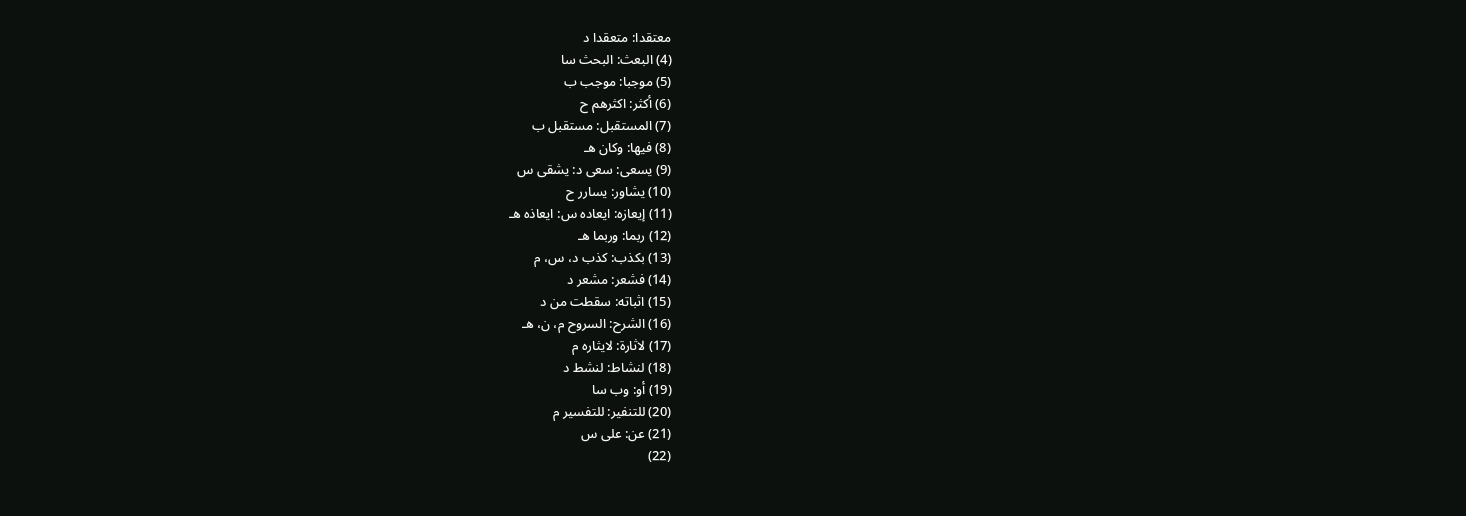معتقدا: متعقدا د
(4) البعث: البحث سا
(5) موجبا: موجب ب
(6) أكثر: اكثرهم ح
(7) المستقبل: مستقبل ب
(8) فيها: وكان هـ
(9) يسعى: سعى د: يشقى س
(10) يشاور: يسارر ح
(11) إيعازه: ايعاده س: ايعاذه هـ
(12) ربما: وربما هـ
(13) بكذب: كذب د، س، م
(14) فشعر: مشعر د
(15) اثباته: سقطت من د
(16) الشرح: السروح م، ن، هـ
(17) لاثارة: لايثاره م
(18) لنشاط: لنشط د
(19) أو: وب سا
(20) للتنفير: للتفسير م
(21) عن: على س
(22)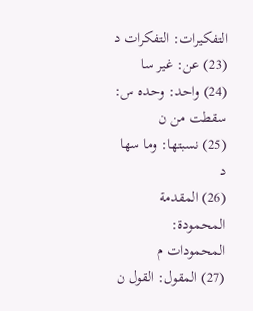التفكيرات: التفكرات د
(23) عن: غير سا
(24) واحد: وحده س: سقطت من ن
(25) نسبتها: وما سها د
(26) المقدمة المحمودة: المحمودات م
(27) المقول: القول ن